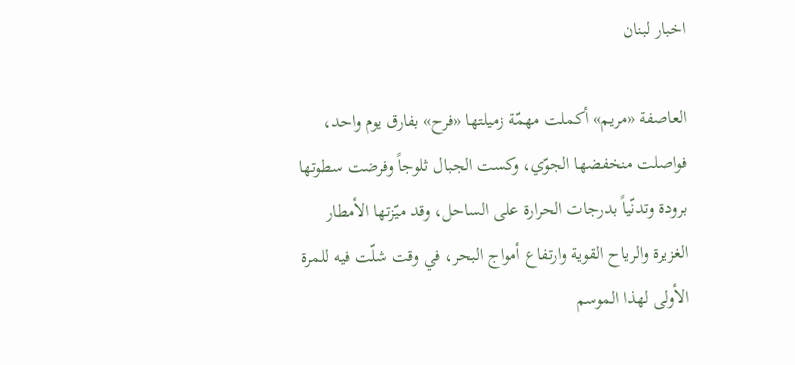اخبار لبنان

العاصفة «مريم» أكملت مهمّة زميلتها «فرح» بفارق يوم واحد، فواصلت منخفضها الجوّي، وكست الجبال ثلوجاً وفرضت سطوتها برودة وتدنّياً بدرجات الحرارة على الساحل، وقد ميّزتها الأمطار الغزيرة والرياح القوية وارتفاع أمواج البحر، في وقت شلّت فيه للمرة الأولى لهذا الموسم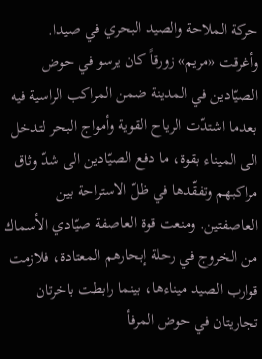حركة الملاحة والصيد البحري في صيدا.
وأغرقت «مريم» زورقاً كان يرسو في حوض الصيّادين في المدينة ضمن المراكب الراسية فيه بعدما اشتدّت الرياح القوية وأمواج البحر لتدخل الى الميناء بقوة، ما دفع الصيّادين الى شدّ وثاق مراكبهم وتفقّدها في ظلّ الاستراحة بين العاصفتين. ومنعت قوة العاصفة صيّادي الأسماك من الخروج في رحلة إبحارهم المعتادة، فلازمت قوارب الصيد ميناءها، بينما رابطت باخرتان تجاريتان في حوض المرفأ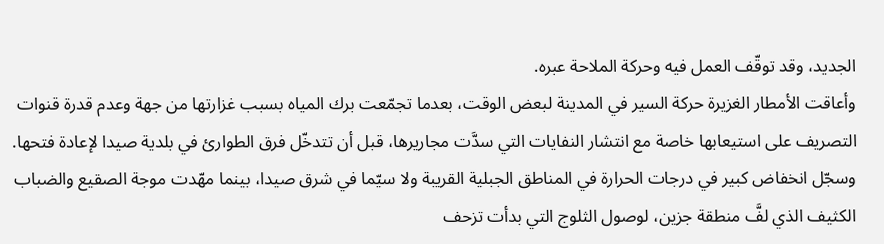الجديد، وقد توقّف العمل فيه وحركة الملاحة عبره.
وأعاقت الأمطار الغزيرة حركة السير في المدينة لبعض الوقت، بعدما تجمّعت برك المياه بسبب غزارتها من جهة وعدم قدرة قنوات التصريف على استيعابها خاصة مع انتشار النفايات التي سدَّت مجاريرها، قبل أن تتدخّل فرق الطوارئ في بلدية صيدا لإعادة فتحها. وسجّل انخفاض كبير في درجات الحرارة في المناطق الجبلية القريبة ولا سيّما في شرق صيدا، بينما مهّدت موجة الصقيع والضباب الكثيف الذي لفَّ منطقة جزين، لوصول الثلوج التي بدأت تزحف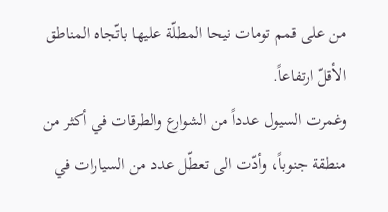من على قمم تومات نيحا المطلّة عليها باتّجاه المناطق الأقلّ ارتفاعاً.
وغمرت السيول عدداً من الشوارع والطرقات في أكثر من منطقة جنوباً، وأدّت الى تعطّل عدد من السيارات في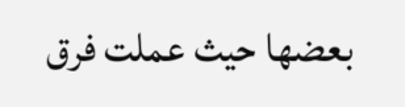بعضها حيث عملت فرق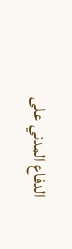الدفاع المدني على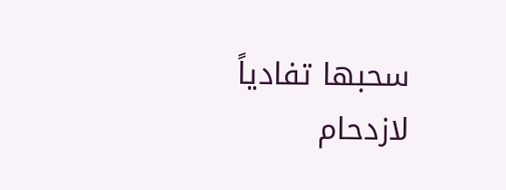سحبها تفادياً لازدحام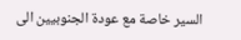السير خاصة مع عودة الجنوبيين الى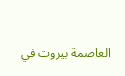العاصمة بيروت في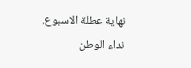نهاية عطلة الاسبوع.
نداء الوطن